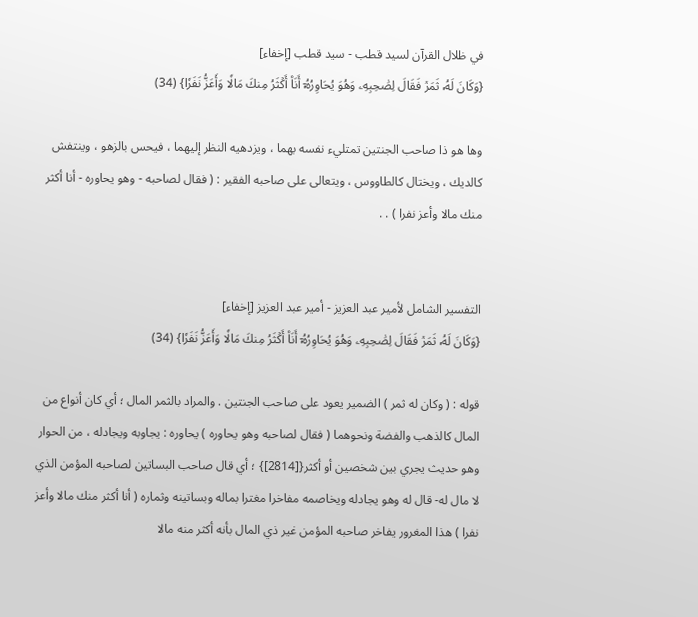في ظلال القرآن لسيد قطب - سيد قطب [إخفاء]
{وَكَانَ لَهُۥ ثَمَرٞ فَقَالَ لِصَٰحِبِهِۦ وَهُوَ يُحَاوِرُهُۥٓ أَنَا۠ أَكۡثَرُ مِنكَ مَالٗا وَأَعَزُّ نَفَرٗا} (34)

وها هو ذا صاحب الجنتين تمتليء نفسه بهما ، ويزدهيه النظر إليهما ، فيحس بالزهو ، وينتفش كالديك ، ويختال كالطاووس ، ويتعالى على صاحبه الفقير : ( فقال لصاحبه - وهو يحاوره - أنا أكثر منك مالا وأعز نفرا ) . .


التفسير الشامل لأمير عبد العزيز - أمير عبد العزيز [إخفاء]
{وَكَانَ لَهُۥ ثَمَرٞ فَقَالَ لِصَٰحِبِهِۦ وَهُوَ يُحَاوِرُهُۥٓ أَنَا۠ أَكۡثَرُ مِنكَ مَالٗا وَأَعَزُّ نَفَرٗا} (34)

قوله : ( وكان له ثمر ) الضمير يعود على صاحب الجنتين . والمراد بالثمر المال ؛ أي كان أنواع من المال كالذهب والفضة ونحوهما ( فقال لصاحبه وهو يحاوره ) يحاوره : يجاوبه ويجادله ، من الحوار وهو حديث يجري بين شخصين أو أكثر{[2814]} ؛ أي قال صاحب البساتين لصاحبه المؤمن الذي لا مال له- قال له وهو يجادله ويخاصمه مفاخرا مغترا بماله وبساتينه وثماره ( أنا أكثر منك مالا وأعز نفرا ) هذا المغرور يفاخر صاحبه المؤمن غير ذي المال بأنه أكثر منه مالا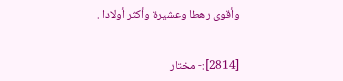وأقوى رهطا وعشيرة وأكثر أولادا .


[2814]:- مختار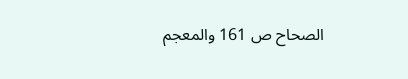الصحاح ص 161 والمعجم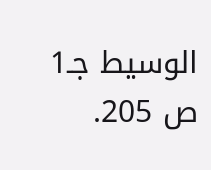الوسيط جـ1 ص 205.